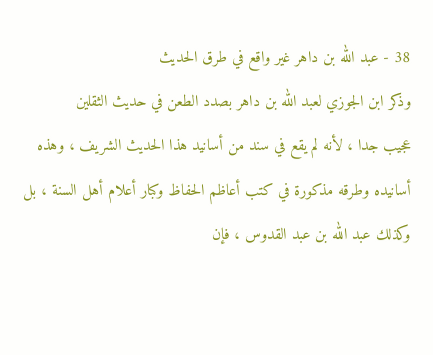38 - عبد الله بن داهر غير واقع في طرق الحديث
وذكر ابن الجوزي لعبد الله بن داهر بصدد الطعن في حديث الثقلين
عجيب جدا ، لأنه لم يقع في سند من أسانيد هذا الحديث الشريف ، وهذه
أسانيده وطرقه مذكورة في كتب أعاظم الحفاظ وكبار أعلام أهل السنة ، بل
وكذلك عبد الله بن عبد القدوس ، فإن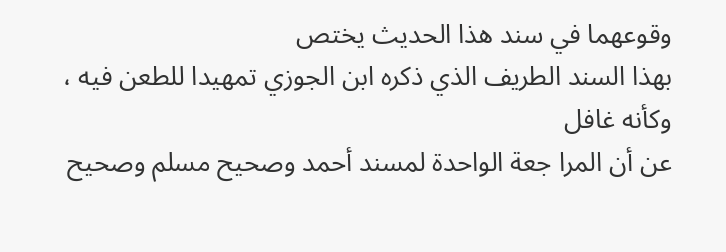وقوعهما في سند هذا الحديث يختص
بهذا السند الطريف الذي ذكره ابن الجوزي تمهيدا للطعن فيه ، وكأنه غافل
عن أن المرا جعة الواحدة لمسند أحمد وصحيح مسلم وصحيح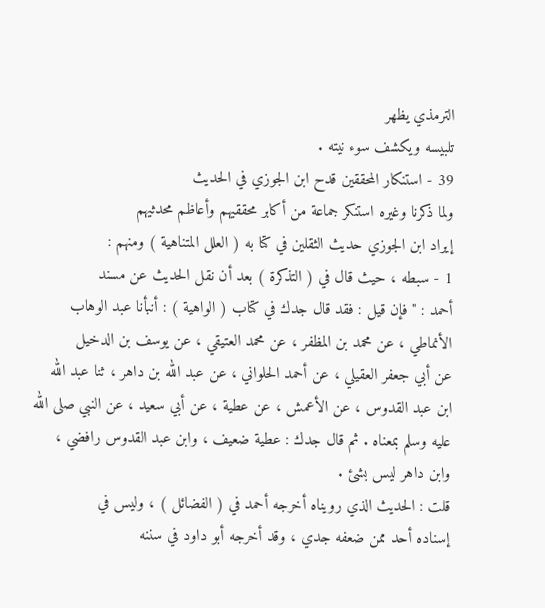الترمذي يظهر
تلبيسه ويكشف سوء نيته .
39 - استنكار المحققين قدح ابن الجوزي في الحديث
ولما ذكرنا وغيره استنكر جماعة من أكابر محققيهم وأعاظم محدثيهم
إيراد ابن الجوزي حديث الثقلين في كتا به ( العلل المتناهية ) ومنهم :
1 - سبطه ، حيث قال في ( التذكرة ) بعد أن نقل الحديث عن مسند
أحمد : " فإن قيل : فقد قال جدك في كتاب ( الواهية ) : أنبأنا عبد الوهاب
الأنماطي ، عن محمد بن المظفر ، عن محمد العتيقي ، عن يوسف بن الدخيل
عن أبي جعفر العقيلي ، عن أحمد الحلواني ، عن عبد الله بن داهر ، ثنا عبد الله
ابن عبد القدوس ، عن الأعمش ، عن عطية ، عن أبي سعيد ، عن النبي صلى الله
عليه وسلم بمعناه . ثم قال جدك : عطية ضعيف ، وابن عبد القدوس رافضي ،
وابن داهر ليس بشئ .
قلت : الحديث الذي رويناه أخرجه أحمد في ( الفضائل ) ، وليس في
إسناده أحد ممن ضعفه جدي ، وقد أخرجه أبو داود في سننه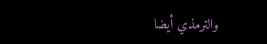والترمذي أيضا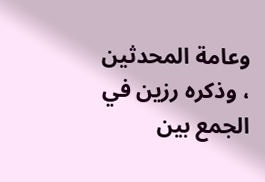وعامة المحدثين ، وذكره رزين في الجمع بين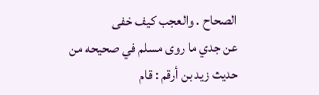الصحاح . والعجب كيف خفى
عن جدي ما روى مسلم في صحيحه من حديث زيد بن أرقم : قام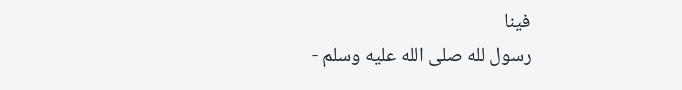فينا
رسول لله صلى الله عليه وسلم -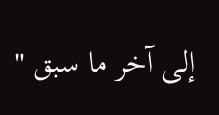إلى آخر ما سبق "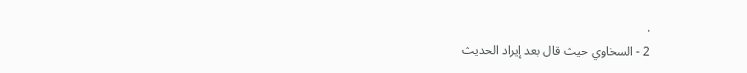.
2 - السخاوي حيث قال بعد إيراد الحديث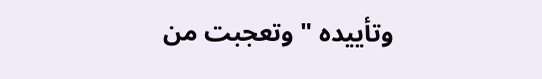وتأييده " وتعجبت من